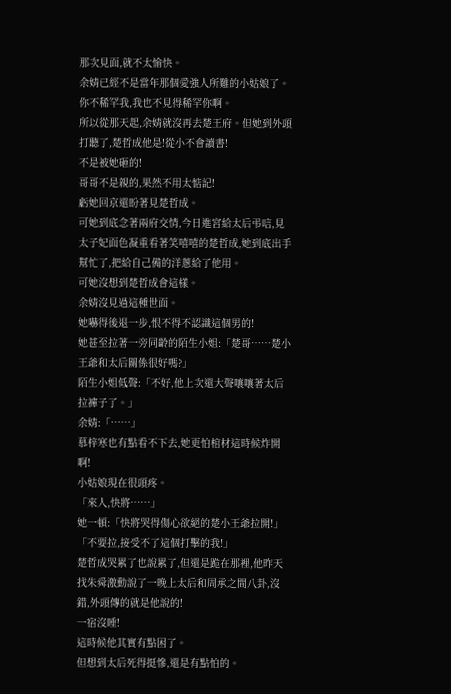那次見面,就不太愉快。
余婧已經不是當年那個愛強人所難的小姑娘了。
你不稀罕我,我也不見得稀罕你啊。
所以從那天起,余婧就沒再去楚王府。但她到外頭打聽了,楚哲成他是!從小不會讀書!
不是被她砸的!
哥哥不是親的,果然不用太惦記!
虧她回京還盼著見楚哲成。
可她到底念著兩府交情,今日進宮給太后弔唁,見太子妃面色凝重看著笑嘻嘻的楚哲成,她到底出手幫忙了,把給自己備的洋蔥給了他用。
可她沒想到楚哲成會這樣。
余婧沒見過這種世面。
她嚇得後退一步,恨不得不認識這個男的!
她甚至拉著一旁同齡的陌生小姐:「楚哥……楚小王爺和太后關係很好嗎?」
陌生小姐低聲:「不好,他上次還大聲嚷嚷著太后拉褲子了。」
余婧:「……」
慕梓寒也有點看不下去,她更怕棺材這時候炸開啊!
小姑娘現在很頭疼。
「來人,快將……」
她一頓:「快將哭得傷心欲絕的楚小王爺拉開!」
「不要拉,接受不了這個打擊的我!」
楚哲成哭累了也說累了,但還是跪在那裡,他昨天找朱舜激動說了一晚上太后和周承之間八卦,沒錯,外頭傳的就是他說的!
一宿沒睡!
這時候他其實有點困了。
但想到太后死得挺慘,還是有點怕的。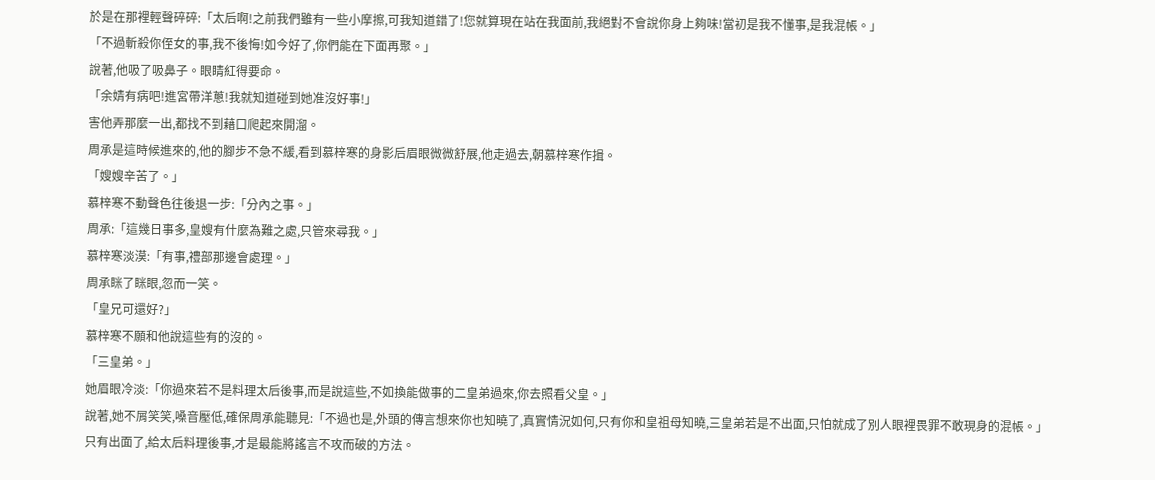於是在那裡輕聲碎碎:「太后啊!之前我們雖有一些小摩擦,可我知道錯了!您就算現在站在我面前,我絕對不會說你身上夠味!當初是我不懂事,是我混帳。」
「不過斬殺你侄女的事,我不後悔!如今好了,你們能在下面再聚。」
說著,他吸了吸鼻子。眼睛紅得要命。
「余婧有病吧!進宮帶洋蔥!我就知道碰到她准沒好事!」
害他弄那麼一出,都找不到藉口爬起來開溜。
周承是這時候進來的,他的腳步不急不緩,看到慕梓寒的身影后眉眼微微舒展,他走過去,朝慕梓寒作揖。
「嫂嫂辛苦了。」
慕梓寒不動聲色往後退一步:「分內之事。」
周承:「這幾日事多,皇嫂有什麼為難之處,只管來尋我。」
慕梓寒淡漠:「有事,禮部那邊會處理。」
周承眯了眯眼,忽而一笑。
「皇兄可還好?」
慕梓寒不願和他說這些有的沒的。
「三皇弟。」
她眉眼冷淡:「你過來若不是料理太后後事,而是說這些,不如換能做事的二皇弟過來,你去照看父皇。」
說著,她不屑笑笑,嗓音壓低,確保周承能聽見:「不過也是,外頭的傳言想來你也知曉了,真實情況如何,只有你和皇祖母知曉,三皇弟若是不出面,只怕就成了別人眼裡畏罪不敢現身的混帳。」
只有出面了,給太后料理後事,才是最能將謠言不攻而破的方法。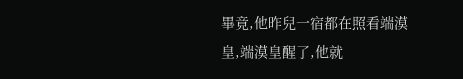畢竟,他昨兒一宿都在照看端漠皇,端漠皇醒了,他就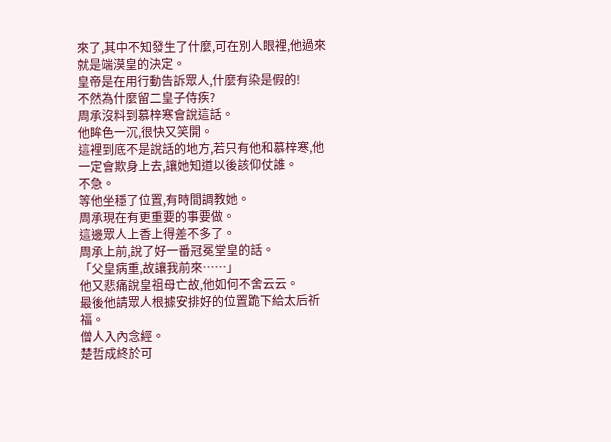來了,其中不知發生了什麼,可在別人眼裡,他過來就是端漠皇的決定。
皇帝是在用行動告訴眾人,什麼有染是假的!
不然為什麼留二皇子侍疾?
周承沒料到慕梓寒會說這話。
他眸色一沉,很快又笑開。
這裡到底不是說話的地方,若只有他和慕梓寒,他一定會欺身上去,讓她知道以後該仰仗誰。
不急。
等他坐穩了位置,有時間調教她。
周承現在有更重要的事要做。
這邊眾人上香上得差不多了。
周承上前,說了好一番冠冕堂皇的話。
「父皇病重,故讓我前來……」
他又悲痛說皇祖母亡故,他如何不舍云云。
最後他請眾人根據安排好的位置跪下給太后祈福。
僧人入內念經。
楚哲成終於可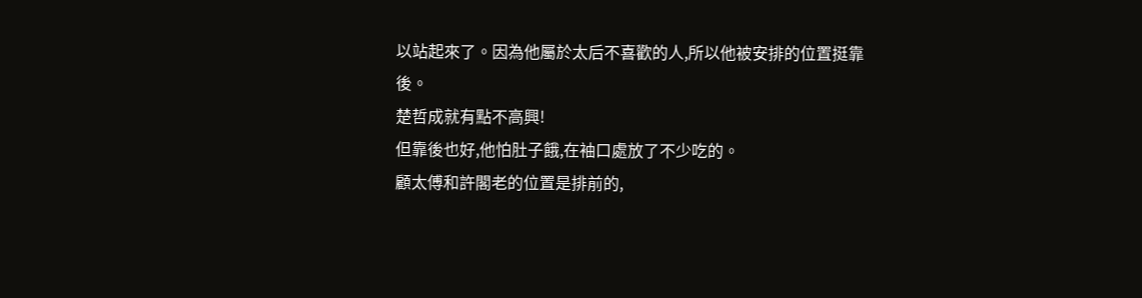以站起來了。因為他屬於太后不喜歡的人,所以他被安排的位置挺靠後。
楚哲成就有點不高興!
但靠後也好,他怕肚子餓,在袖口處放了不少吃的。
顧太傅和許閣老的位置是排前的,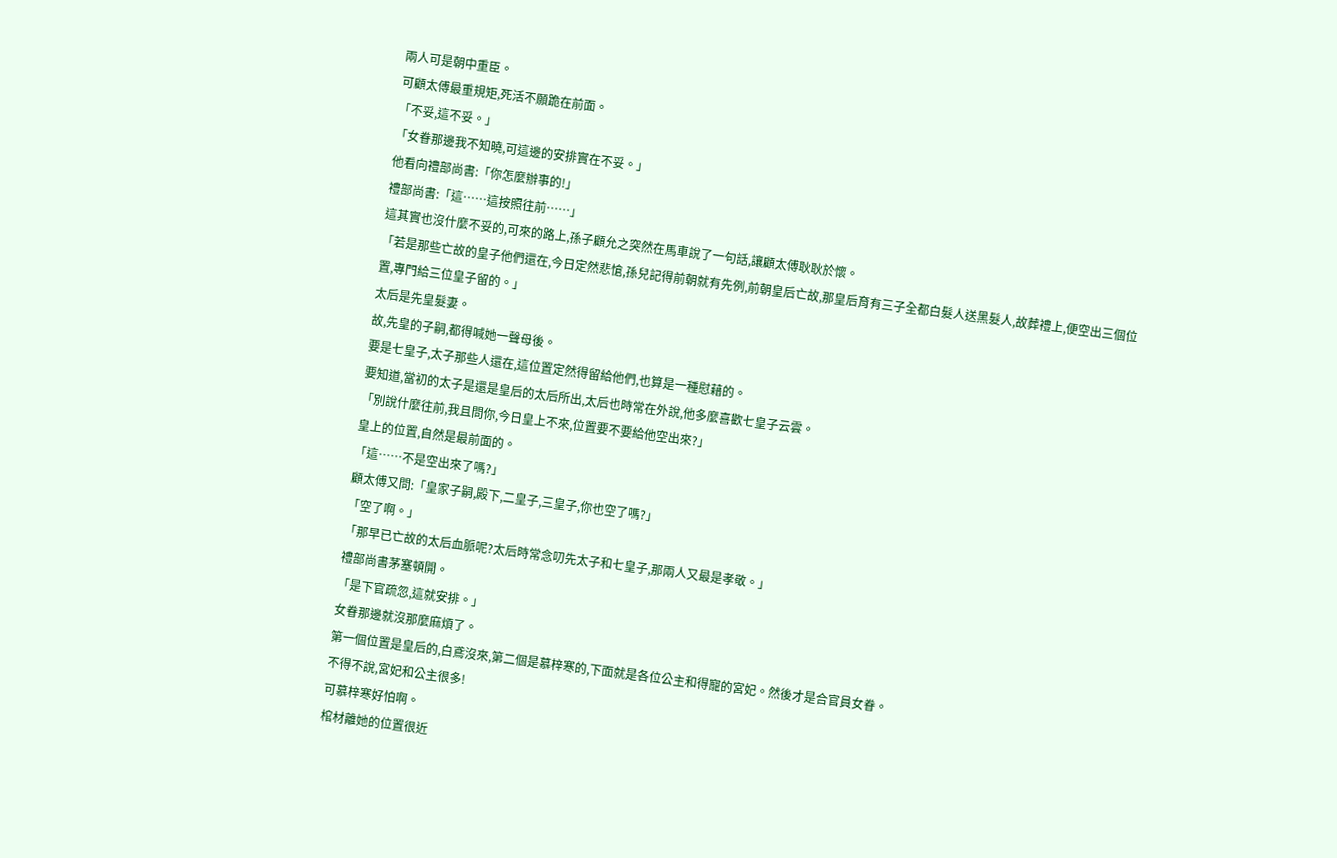兩人可是朝中重臣。
可顧太傅最重規矩,死活不願跪在前面。
「不妥,這不妥。」
「女眷那邊我不知曉,可這邊的安排實在不妥。」
他看向禮部尚書:「你怎麼辦事的!」
禮部尚書:「這……這按照往前……」
這其實也沒什麼不妥的,可來的路上,孫子顧允之突然在馬車說了一句話,讓顧太傅耿耿於懷。
「若是那些亡故的皇子他們還在,今日定然悲愴,孫兒記得前朝就有先例,前朝皇后亡故,那皇后育有三子全都白髮人送黑髮人,故葬禮上,便空出三個位置,專門給三位皇子留的。」
太后是先皇髮妻。
故,先皇的子嗣,都得喊她一聲母後。
要是七皇子,太子那些人還在,這位置定然得留給他們,也算是一種慰藉的。
要知道,當初的太子是還是皇后的太后所出,太后也時常在外說,他多麼喜歡七皇子云雲。
「別說什麼往前,我且問你,今日皇上不來,位置要不要給他空出來?」
皇上的位置,自然是最前面的。
「這……不是空出來了嗎?」
顧太傅又問:「皇家子嗣,殿下,二皇子,三皇子,你也空了嗎?」
「空了啊。」
「那早已亡故的太后血脈呢?太后時常念叨先太子和七皇子,那兩人又最是孝敬。」
禮部尚書茅塞頓開。
「是下官疏忽,這就安排。」
女眷那邊就沒那麼麻煩了。
第一個位置是皇后的,白鳶沒來,第二個是慕梓寒的,下面就是各位公主和得寵的宮妃。然後才是合官員女眷。
不得不說,宮妃和公主很多!
可慕梓寒好怕啊。
棺材離她的位置很近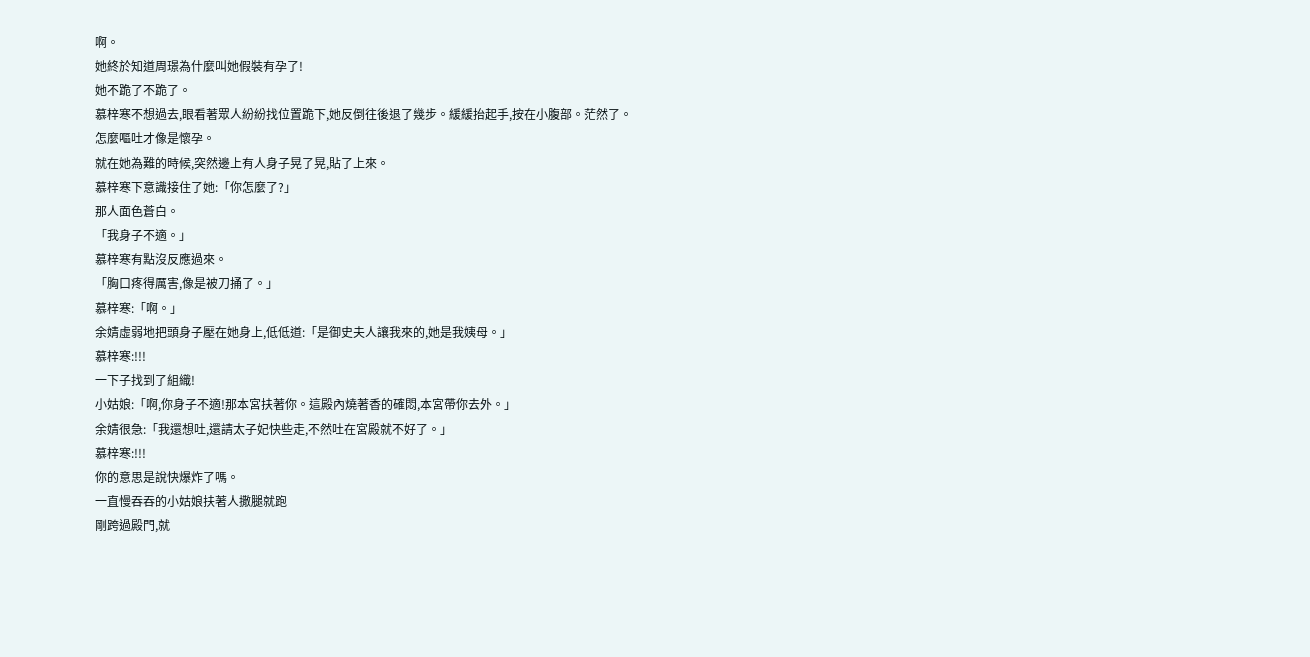啊。
她終於知道周璟為什麼叫她假裝有孕了!
她不跪了不跪了。
慕梓寒不想過去,眼看著眾人紛紛找位置跪下,她反倒往後退了幾步。緩緩抬起手,按在小腹部。茫然了。
怎麼嘔吐才像是懷孕。
就在她為難的時候,突然邊上有人身子晃了晃,貼了上來。
慕梓寒下意識接住了她:「你怎麼了?」
那人面色蒼白。
「我身子不適。」
慕梓寒有點沒反應過來。
「胸口疼得厲害,像是被刀捅了。」
慕梓寒:「啊。」
余婧虛弱地把頭身子壓在她身上,低低道:「是御史夫人讓我來的,她是我姨母。」
慕梓寒:!!!
一下子找到了組織!
小姑娘:「啊,你身子不適!那本宮扶著你。這殿內燒著香的確悶,本宮帶你去外。」
余婧很急:「我還想吐,還請太子妃快些走,不然吐在宮殿就不好了。」
慕梓寒:!!!
你的意思是說快爆炸了嗎。
一直慢吞吞的小姑娘扶著人撒腿就跑
剛跨過殿門,就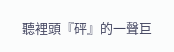聽裡頭『砰』的一聲巨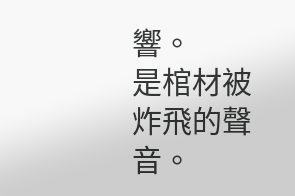響。
是棺材被炸飛的聲音。